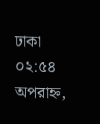ঢাকা ০২:৫৪ অপরাহ্ন,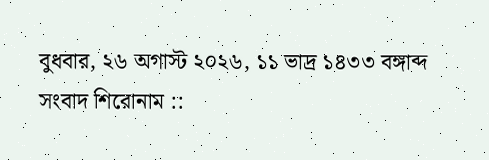বুধবার, ২৬ অগাস্ট ২০২৬, ১১ ভাদ্র ১৪৩৩ বঙ্গাব্দ
সংবাদ শিরোনাম ::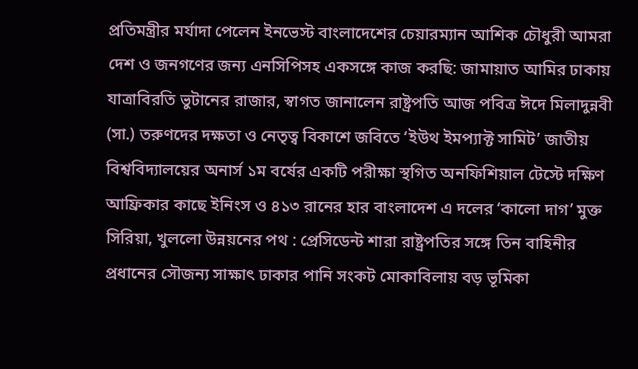প্রতিমন্ত্রীর মর্যাদা পেলেন ইনভেস্ট বাংলাদেশের চেয়ারম্যান আশিক চৌধুরী আমরা দেশ ও জনগণের জন্য এনসিপিসহ একসঙ্গে কাজ করছি: জামায়াত আমির ঢাকায় যাত্রাবিরতি ভুটানের রাজার, স্বাগত জানালেন রাষ্ট্রপতি আজ পবিত্র ঈদে মিলাদুন্নবী (সা.) তরুণদের দক্ষতা ও নেতৃত্ব বিকাশে জবিতে ‘ইউথ ইমপ্যাক্ট সামিট’ জাতীয় বিশ্ববিদ্যালয়ের অনার্স ১ম বর্ষের একটি পরীক্ষা স্থগিত অনফিশিয়াল টেস্টে দক্ষিণ আফ্রিকার কাছে ইনিংস ও ৪১৩ রানের হার বাংলাদেশ এ দলের ‘কালো দাগ’ মুক্ত সিরিয়া, খুললো উন্নয়নের পথ : প্রেসিডেন্ট শারা রাষ্ট্রপতির সঙ্গে তিন বাহিনীর প্রধানের সৌজন্য সাক্ষাৎ ঢাকার পানি সংকট মোকাবিলায় বড় ভূমিকা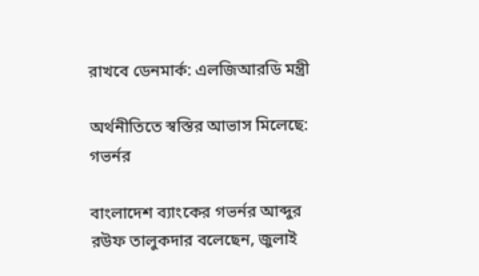রাখবে ডেনমার্ক: এলজিআরডি মন্ত্রী

অর্থনীতিতে স্বস্তির আভাস মিলেছে: গভর্নর

বাংলাদেশ ব্যাংকের গভর্নর আব্দুর রউফ তালুকদার বলেছেন, জুলাই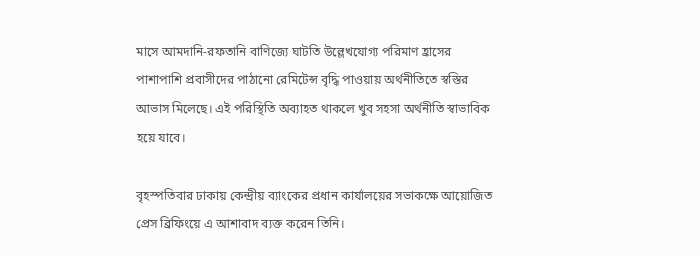মাসে আমদানি-রফতানি বাণিজ্যে ঘাটতি উল্লেখযোগ্য পরিমাণ হ্রাসের পাশাপাশি প্রবাসীদের পাঠানো রেমিটেন্স বৃদ্ধি পাওয়ায় অর্থনীতিতে স্বস্তির আভাস মিলেছে। এই পরিস্থিতি অব্যাহত থাকলে খুব সহসা অর্থনীতি স্বাভাবিক হয়ে যাবে।

বৃহস্পতিবার ঢাকায় কেন্দ্রীয় ব্যাংকের প্রধান কার্যালয়ের সভাকক্ষে আয়োজিত প্রেস ব্রিফিংয়ে এ আশাবাদ ব্যক্ত করেন তিনি।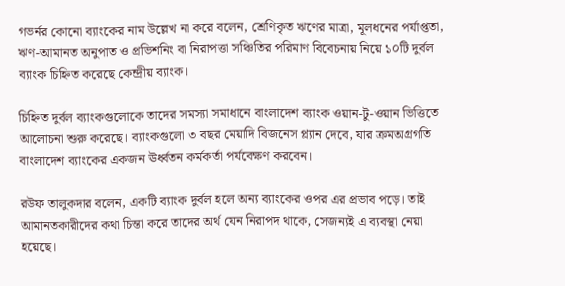গভর্নর কোনো ব্যাংকের নাম উল্লেখ না করে বলেন, শ্রেণিকৃত ঋণের মাত্রা, মূলধনের পর্যাপ্ততা, ঋণ-আমানত অনুপাত ও প্রভিশনিং বা নিরাপত্তা সঞ্চিতির পরিমাণ বিবেচনায় নিয়ে ১০টি দুর্বল ব্যাংক চিহ্নিত করেছে কেন্দ্রীয় ব্যাংক।

চিহ্নিত দুর্বল ব্যাংকগুলোকে তাদের সমস্যা সমাধানে বাংলাদেশ ব্যাংক ওয়ান-টু-ওয়ান ভিত্তিতে আলোচনা শুরু করেছে। ব্যাংকগুলো ৩ বছর মেয়াদি বিজনেস প্ল্যান দেবে, যার ক্রমঅগ্রগতি বাংলাদেশ ব্যাংকের একজন ঊর্ধ্বতন কর্মকর্তা পর্যবেক্ষণ করবেন।

রউফ তালুকদার বলেন, একটি ব্যাংক দুর্বল হলে অন্য ব্যাংকের ওপর এর প্রভাব পড়ে। তাই আমানতকারীদের কথা চিন্তা করে তাদের অর্থ যেন নিরাপদ থাকে, সেজন্যই এ ব্যবস্থা নেয়া হয়েছে।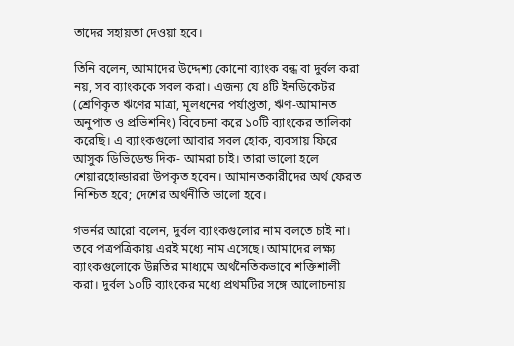তাদের সহায়তা দেওয়া হবে।

তিনি বলেন, আমাদের উদ্দেশ্য কোনো ব্যাংক বন্ধ বা দুর্বল করা নয়, সব ব্যাংককে সবল করা। এজন্য যে ৪টি ইনডিকেটর (শ্রেণিকৃত ঋণের মাত্রা, মূলধনের পর্যাপ্ততা, ঋণ-আমানত অনুপাত ও প্রভিশনিং) বিবেচনা করে ১০টি ব্যাংকের তালিকা করেছি। এ ব্যাংকগুলো আবার সবল হোক, ব্যবসায় ফিরে আসুক ডিভিডেন্ড দিক- আমরা চাই। তারা ভালো হলে শেয়ারহোল্ডাররা উপকৃত হবেন। আমানতকারীদের অর্থ ফেরত নিশ্চিত হবে; দেশের অর্থনীতি ভালো হবে।

গভর্নর আরো বলেন, দুর্বল ব্যাংকগুলোর নাম বলতে চাই না। তবে পত্রপত্রিকায় এরই মধ্যে নাম এসেছে। আমাদের লক্ষ্য ব্যাংকগুলোকে উন্নতির মাধ্যমে অর্থনৈতিকভাবে শক্তিশালী করা। দুর্বল ১০টি ব্যাংকের মধ্যে প্রথমটির সঙ্গে আলোচনায়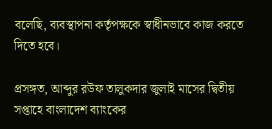বলেছি, ব্যবস্থাপনা কর্তৃপক্ষকে স্বাধীনভাবে কাজ করতে দিতে হবে।

প্রসঙ্গত, আব্দুর রউফ তালুকদার জুলাই মাসের দ্বিতীয় সপ্তাহে বাংলাদেশ ব্যাংকের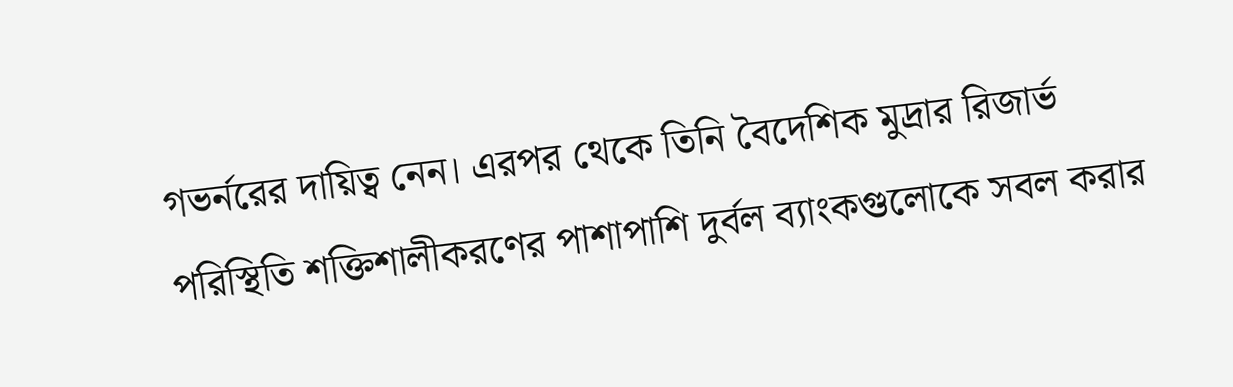গভর্নরের দায়িত্ব নেন। এরপর থেকে তিনি বৈদেশিক মুদ্রার রিজার্ভ পরিস্থিতি শক্তিশালীকরণের পাশাপাশি দুর্বল ব্যাংকগুলোকে সবল করার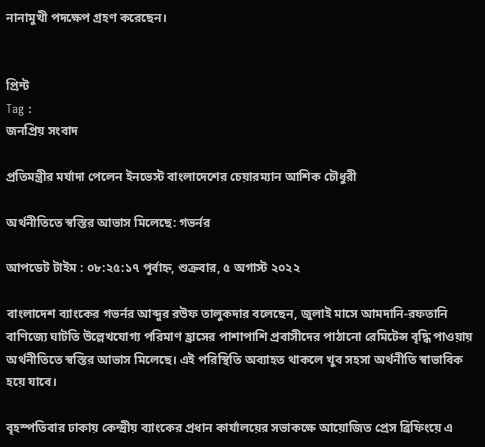নানামুখী পদক্ষেপ গ্রহণ করেছেন।


প্রিন্ট
Tag :
জনপ্রিয় সংবাদ

প্রতিমন্ত্রীর মর্যাদা পেলেন ইনভেস্ট বাংলাদেশের চেয়ারম্যান আশিক চৌধুরী

অর্থনীতিতে স্বস্তির আভাস মিলেছে: গভর্নর

আপডেট টাইম : ০৮:২৫:১৭ পূর্বাহ্ন, শুক্রবার, ৫ অগাস্ট ২০২২

বাংলাদেশ ব্যাংকের গভর্নর আব্দুর রউফ তালুকদার বলেছেন, জুলাই মাসে আমদানি-রফতানি বাণিজ্যে ঘাটতি উল্লেখযোগ্য পরিমাণ হ্রাসের পাশাপাশি প্রবাসীদের পাঠানো রেমিটেন্স বৃদ্ধি পাওয়ায় অর্থনীতিতে স্বস্তির আভাস মিলেছে। এই পরিস্থিতি অব্যাহত থাকলে খুব সহসা অর্থনীতি স্বাভাবিক হয়ে যাবে।

বৃহস্পতিবার ঢাকায় কেন্দ্রীয় ব্যাংকের প্রধান কার্যালয়ের সভাকক্ষে আয়োজিত প্রেস ব্রিফিংয়ে এ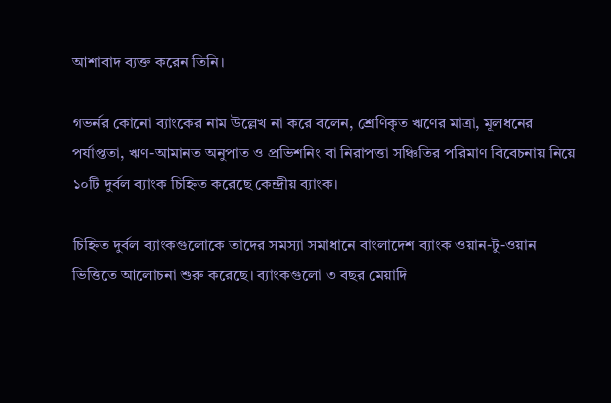আশাবাদ ব্যক্ত করেন তিনি।

গভর্নর কোনো ব্যাংকের নাম উল্লেখ না করে বলেন, শ্রেণিকৃত ঋণের মাত্রা, মূলধনের পর্যাপ্ততা, ঋণ-আমানত অনুপাত ও প্রভিশনিং বা নিরাপত্তা সঞ্চিতির পরিমাণ বিবেচনায় নিয়ে ১০টি দুর্বল ব্যাংক চিহ্নিত করেছে কেন্দ্রীয় ব্যাংক।

চিহ্নিত দুর্বল ব্যাংকগুলোকে তাদের সমস্যা সমাধানে বাংলাদেশ ব্যাংক ওয়ান-টু-ওয়ান ভিত্তিতে আলোচনা শুরু করেছে। ব্যাংকগুলো ৩ বছর মেয়াদি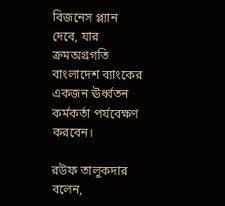বিজনেস প্ল্যান দেবে, যার ক্রমঅগ্রগতি বাংলাদেশ ব্যাংকের একজন ঊর্ধ্বতন কর্মকর্তা পর্যবেক্ষণ করবেন।

রউফ তালুকদার বলেন,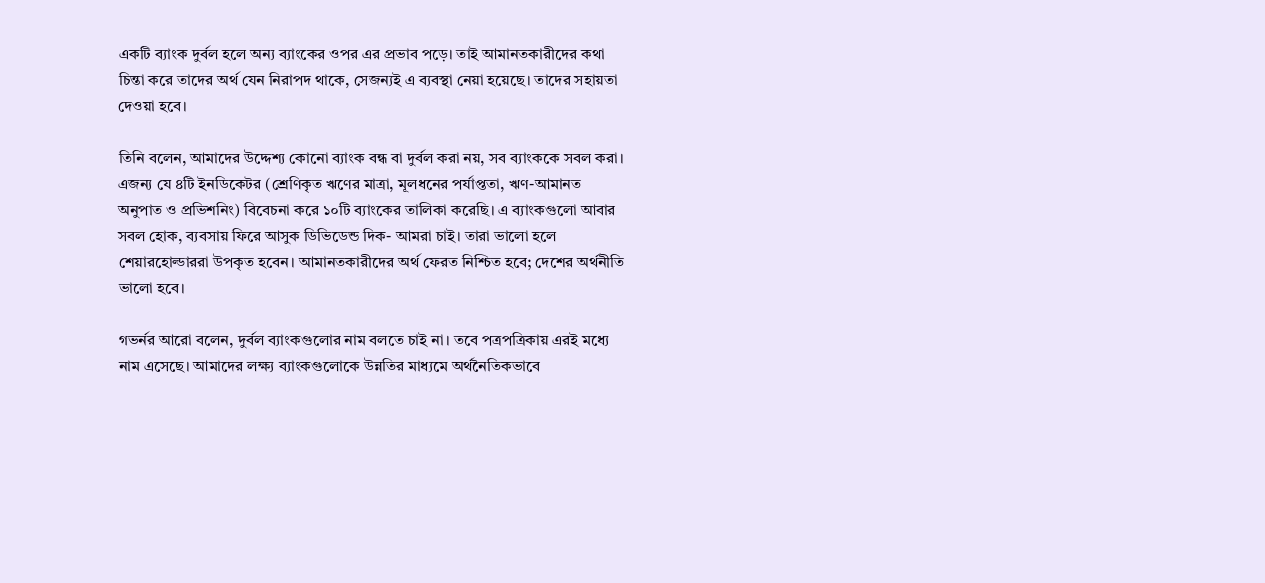একটি ব্যাংক দুর্বল হলে অন্য ব্যাংকের ওপর এর প্রভাব পড়ে। তাই আমানতকারীদের কথা চিন্তা করে তাদের অর্থ যেন নিরাপদ থাকে, সেজন্যই এ ব্যবস্থা নেয়া হয়েছে। তাদের সহায়তা দেওয়া হবে।

তিনি বলেন, আমাদের উদ্দেশ্য কোনো ব্যাংক বন্ধ বা দুর্বল করা নয়, সব ব্যাংককে সবল করা। এজন্য যে ৪টি ইনডিকেটর (শ্রেণিকৃত ঋণের মাত্রা, মূলধনের পর্যাপ্ততা, ঋণ-আমানত অনুপাত ও প্রভিশনিং) বিবেচনা করে ১০টি ব্যাংকের তালিকা করেছি। এ ব্যাংকগুলো আবার সবল হোক, ব্যবসায় ফিরে আসুক ডিভিডেন্ড দিক- আমরা চাই। তারা ভালো হলে শেয়ারহোল্ডাররা উপকৃত হবেন। আমানতকারীদের অর্থ ফেরত নিশ্চিত হবে; দেশের অর্থনীতি ভালো হবে।

গভর্নর আরো বলেন, দুর্বল ব্যাংকগুলোর নাম বলতে চাই না। তবে পত্রপত্রিকায় এরই মধ্যে নাম এসেছে। আমাদের লক্ষ্য ব্যাংকগুলোকে উন্নতির মাধ্যমে অর্থনৈতিকভাবে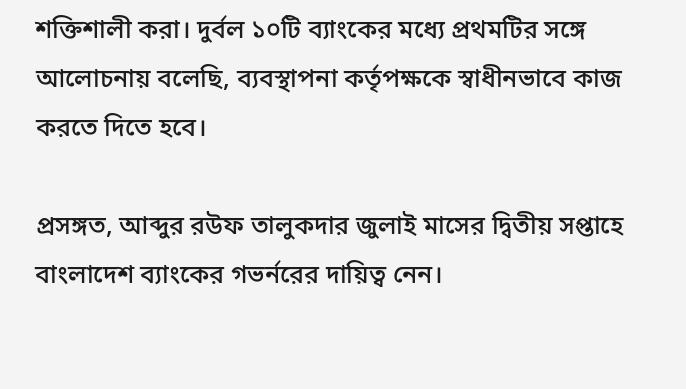শক্তিশালী করা। দুর্বল ১০টি ব্যাংকের মধ্যে প্রথমটির সঙ্গে আলোচনায় বলেছি, ব্যবস্থাপনা কর্তৃপক্ষকে স্বাধীনভাবে কাজ করতে দিতে হবে।

প্রসঙ্গত, আব্দুর রউফ তালুকদার জুলাই মাসের দ্বিতীয় সপ্তাহে বাংলাদেশ ব্যাংকের গভর্নরের দায়িত্ব নেন।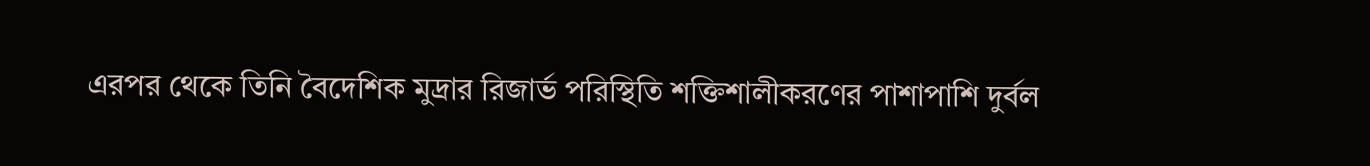এরপর থেকে তিনি বৈদেশিক মুদ্রার রিজার্ভ পরিস্থিতি শক্তিশালীকরণের পাশাপাশি দুর্বল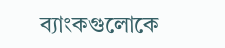ব্যাংকগুলোকে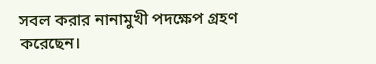সবল করার নানামুখী পদক্ষেপ গ্রহণ করেছেন।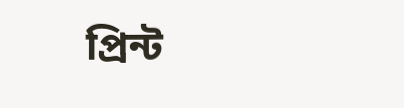প্রিন্ট